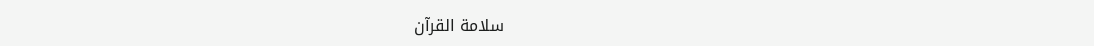سلامة القرآن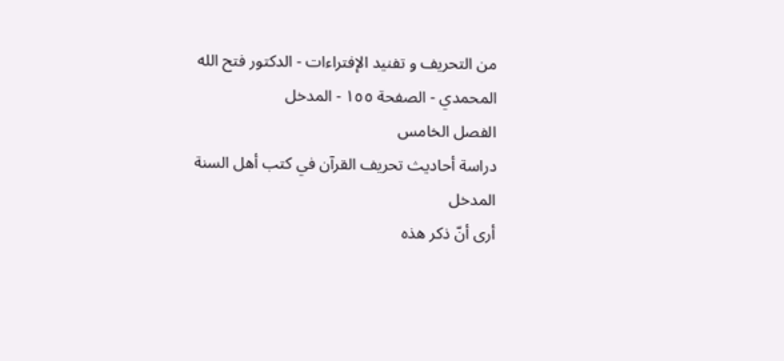من التحريف و تفنيد الإفتراءات - الدكتور فتح الله المحمدي - الصفحة ١٥٥ - المدخل
الفصل الخامس
دراسة أحاديث تحريف القرآن في كتب أهل السنة
المدخل
أرى أنّ ذكر هذه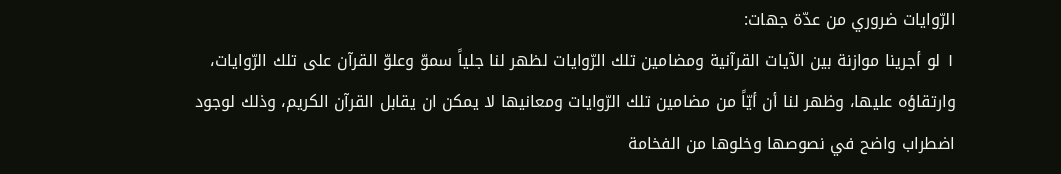الرّوايات ضروري من عدّة جهات:
١ لو أجرينا موازنة بين الآيات القرآنية ومضامين تلك الرّوايات لظهر لنا جلياً سموّ وعلوّ القرآن على تلك الرّوايات، وارتقاؤه عليها، وظهر لنا أن أيّاً من مضامين تلك الرّوايات ومعانيها لا يمكن ان يقابل القرآن الكريم، وذلك لوجود اضطراب واضح في نصوصها وخلوها من الفخامة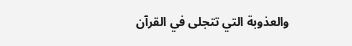والعذوبة التي تتجلى في القرآن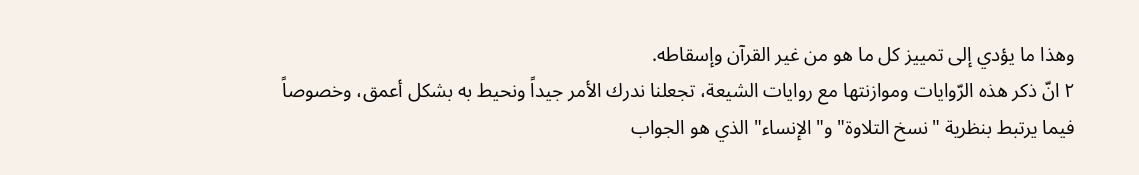وهذا ما يؤدي إلى تمييز كل ما هو من غير القرآن وإسقاطه.
٢ انّ ذكر هذه الرّوايات وموازنتها مع روايات الشيعة، تجعلنا ندرك الأمر جيداً ونحيط به بشكل أعمق، وخصوصاً فيما يرتبط بنظرية "نسخ التلاوة" و"الإنساء" الذي هو الجواب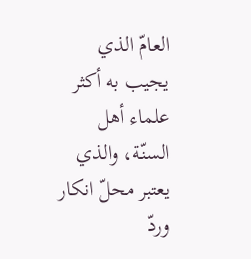العامّ الذي يجيب به أكثر علماء أهل السنّة، والذي يعتبر محلّ انكار وردّ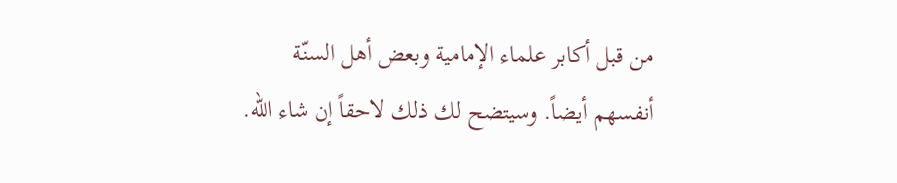من قبل أكابر علماء الإمامية وبعض أهل السنّة أنفسهم أيضاً. وسيتضح لك ذلك لاحقاً إن شاء الله.